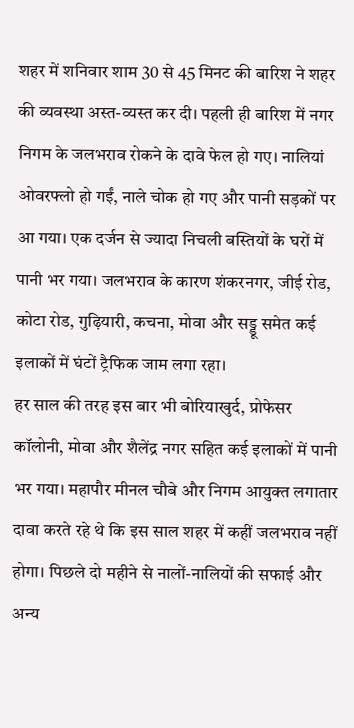शहर में शनिवार शाम 30 से 45 मिनट की बारिश ने शहर की व्यवस्था अस्त-व्यस्त कर दी। पहली ही बारिश में नगर निगम के जलभराव रोकने के दावे फेल हो गए। नालियां ओवरफ्लो हो गईं, नाले चोक हो गए और पानी सड़कों पर आ गया। एक दर्जन से ज्यादा निचली बस्तियों के घरों में पानी भर गया। जलभराव के कारण शंकरनगर, जीई रोड, कोटा रोड, गुढ़ियारी, कचना, मोवा और सड्डू समेत कई इलाकों में घंटों ट्रैफिक जाम लगा रहा।
हर साल की तरह इस बार भी बोरियाखुर्द, प्रोफेसर कॉलोनी, मोवा और शैलेंद्र नगर सहित कई इलाकों में पानी भर गया। महापौर मीनल चौबे और निगम आयुक्त लगातार दावा करते रहे थे कि इस साल शहर में कहीं जलभराव नहीं होगा। पिछले दो महीने से नालों-नालियों की सफाई और अन्य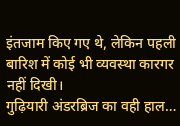इंतजाम किए गए थे, लेकिन पहली बारिश में कोई भी व्यवस्था कारगर नहीं दिखी।
गुढ़ियारी अंडरब्रिज का वही हाल…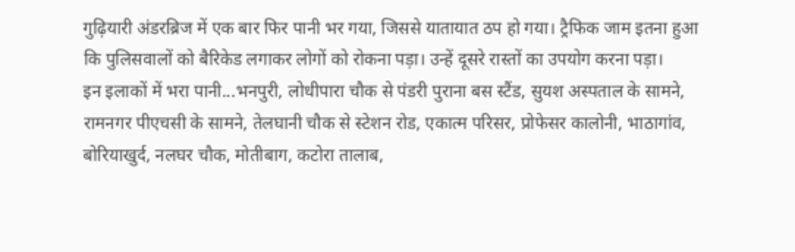गुढ़ियारी अंडरब्रिज में एक बार फिर पानी भर गया, जिससे यातायात ठप हो गया। ट्रैफिक जाम इतना हुआ कि पुलिसवालों को बैरिकेड लगाकर लोगों को रोकना पड़ा। उन्हें दूसरे रास्तों का उपयोग करना पड़ा।
इन इलाकों में भरा पानी...भनपुरी, लोधीपारा चौक से पंडरी पुराना बस स्टैंड, सुयश अस्पताल के सामने, रामनगर पीएचसी के सामने, तेलघानी चौक से स्टेशन रोड, एकात्म परिसर, प्रोफेसर कालोनी, भाठागांव, बोरियाखुर्द, नलघर चौक, मोतीबाग, कटोरा तालाब,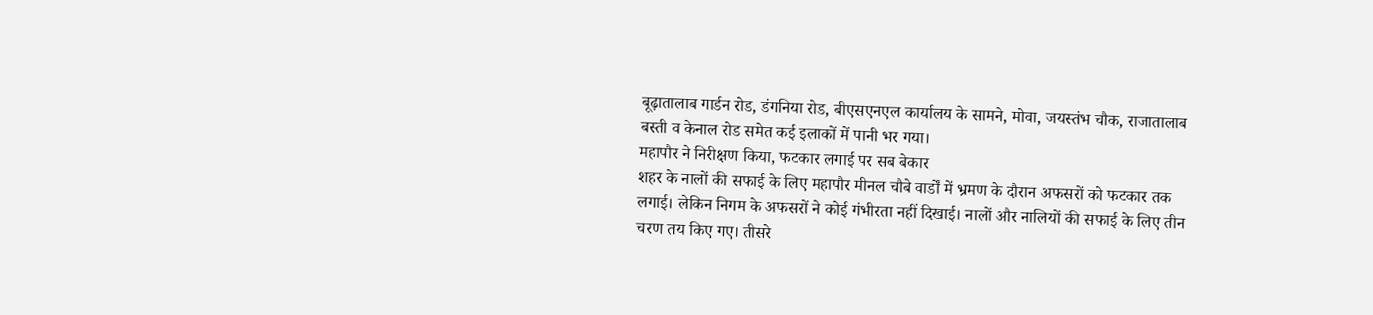बूढ़ातालाब गार्डन रोड, डंगनिया रोड, बीएसएनएल कार्यालय के सामने, मोवा, जयस्तंभ चौक, राजातालाब बस्ती व केनाल रोड समेत कई इलाकों में पानी भर गया।
महापौर ने निरीक्षण किया, फटकार लगाई पर सब बेकार
शहर के नालों की सफाई के लिए महापौर मीनल चौबे वार्डों में भ्रमण के दौरान अफसरों को फटकार तक लगाई। लेकिन निगम के अफसरों ने कोई गंभीरता नहीं दिखाई। नालों और नालियों की सफाई के लिए तीन चरण तय किए गए। तीसरे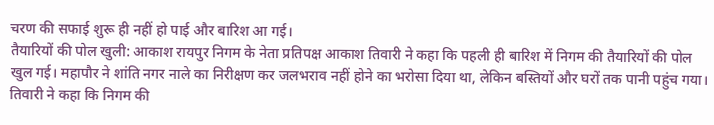चरण की सफाई शुरू ही नहीं हो पाई और बारिश आ गई।
तैयारियों की पोल खुली: आकाश रायपुर निगम के नेता प्रतिपक्ष आकाश तिवारी ने कहा कि पहली ही बारिश में निगम की तैयारियों की पोल खुल गई। महापौर ने शांति नगर नाले का निरीक्षण कर जलभराव नहीं होने का भरोसा दिया था, लेकिन बस्तियों और घरों तक पानी पहुंच गया।
तिवारी ने कहा कि निगम की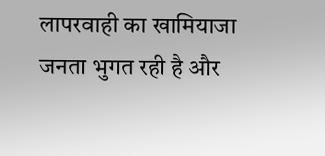लापरवाही का खामियाजा जनता भुगत रही है और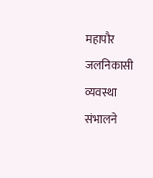महापौर जलनिकासी व्यवस्था संभालने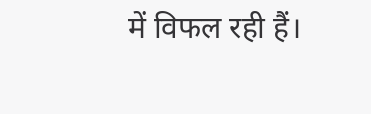में विफल रही हैं।